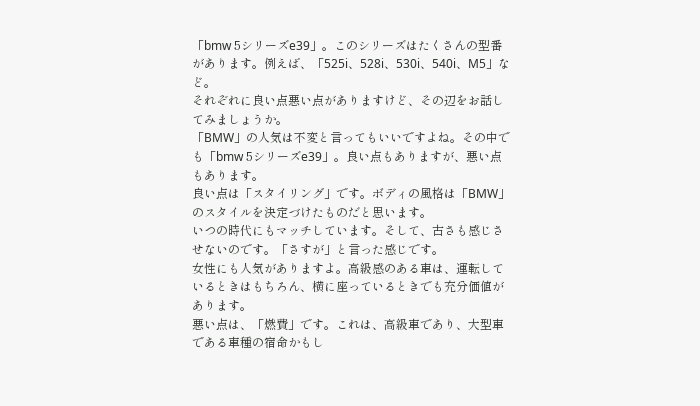「bmw 5シリーズe39」。このシリーズはたくさんの型番があります。例えば、「525i、528i、530i、540i、M5」など。
それぞれに良い点悪い点がありますけど、その辺をお話してみましょうか。
「BMW」の人気は不変と言ってもいいですよね。その中でも「bmw 5シリーズe39」。良い点もありますが、悪い点もあります。
良い点は「スタイリング」です。ボディの風格は「BMW」のスタイルを決定づけたものだと思います。
いつの時代にもマッチしています。そして、古さも感じさせないのです。「さすが」と言った感じです。
女性にも人気がありますよ。高級感のある車は、運転しているときはもちろん、横に座っているときでも充分価値があります。
悪い点は、「燃費」です。これは、高級車であり、大型車である車種の宿命かもし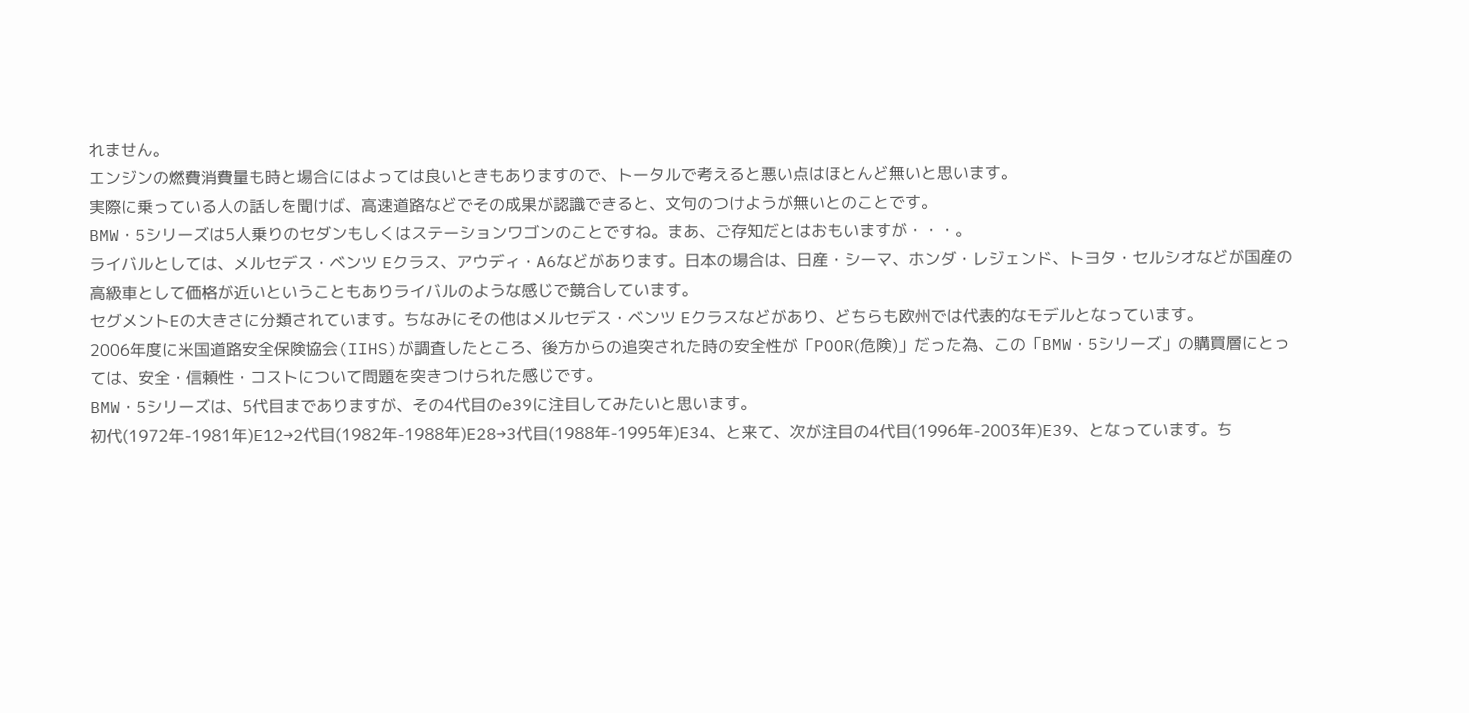れません。
エンジンの燃費消費量も時と場合にはよっては良いときもありますので、トータルで考えると悪い点はほとんど無いと思います。
実際に乗っている人の話しを聞けば、高速道路などでその成果が認識できると、文句のつけようが無いとのことです。
BMW・5シリーズは5人乗りのセダンもしくはステーションワゴンのことですね。まあ、ご存知だとはおもいますが・・・。
ライバルとしては、メルセデス・ベンツ Eクラス、アウディ・A6などがあります。日本の場合は、日産・シーマ、ホンダ・レジェンド、トヨタ・セルシオなどが国産の高級車として価格が近いということもありライバルのような感じで競合しています。
セグメントEの大きさに分類されています。ちなみにその他はメルセデス・ベンツ Eクラスなどがあり、どちらも欧州では代表的なモデルとなっています。
2006年度に米国道路安全保険協会(IIHS)が調査したところ、後方からの追突された時の安全性が「POOR(危険)」だった為、この「BMW・5シリーズ」の購買層にとっては、安全・信頼性・コストについて問題を突きつけられた感じです。
BMW・5シリーズは、5代目までありますが、その4代目のe39に注目してみたいと思います。
初代(1972年-1981年)E12→2代目(1982年-1988年)E28→3代目(1988年-1995年)E34、と来て、次が注目の4代目(1996年-2003年)E39、となっています。ち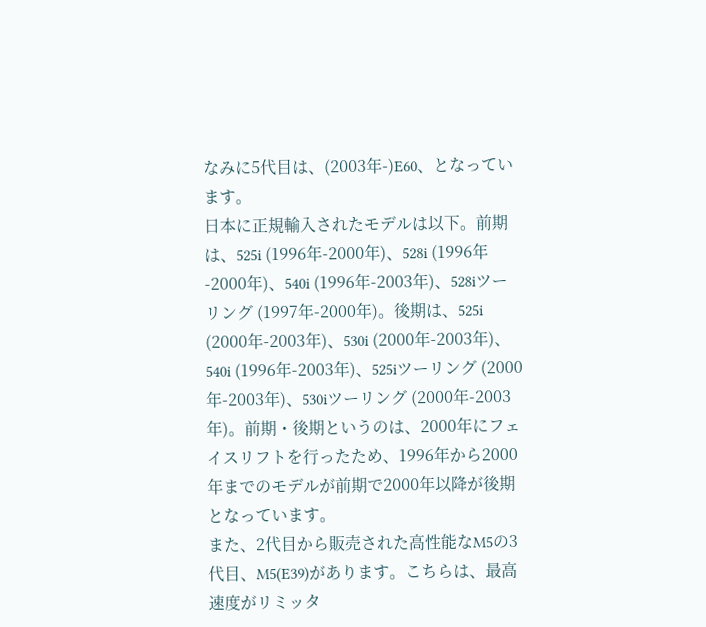なみに5代目は、(2003年-)E60、となっています。
日本に正規輸入されたモデルは以下。前期は、525i (1996年-2000年)、528i (1996年-2000年)、540i (1996年-2003年)、528iツーリング (1997年-2000年)。後期は、525i (2000年-2003年)、530i (2000年-2003年)、540i (1996年-2003年)、525iツーリング (2000年-2003年)、530iツーリング (2000年-2003年)。前期・後期というのは、2000年にフェイスリフトを行ったため、1996年から2000年までのモデルが前期で2000年以降が後期となっています。
また、2代目から販売された高性能なM5の3代目、M5(E39)があります。こちらは、最高速度がリミッタ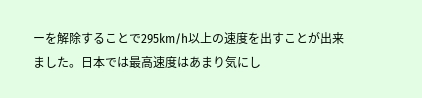ーを解除することで295km/h以上の速度を出すことが出来ました。日本では最高速度はあまり気にし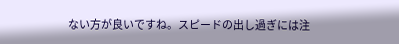ない方が良いですね。スピードの出し過ぎには注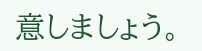意しましょう。